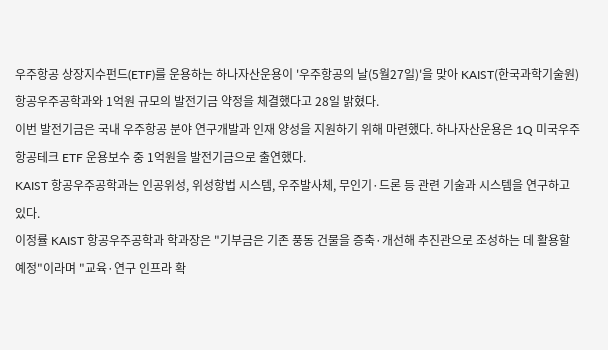우주항공 상장지수펀드(ETF)를 운용하는 하나자산운용이 '우주항공의 날(5월27일)'을 맞아 KAIST(한국과학기술원) 항공우주공학과와 1억원 규모의 발전기금 약정을 체결했다고 28일 밝혔다.
이번 발전기금은 국내 우주항공 분야 연구개발과 인재 양성을 지원하기 위해 마련했다. 하나자산운용은 1Q 미국우주항공테크 ETF 운용보수 중 1억원을 발전기금으로 출연했다.
KAIST 항공우주공학과는 인공위성, 위성항법 시스템, 우주발사체, 무인기·드론 등 관련 기술과 시스템을 연구하고 있다.
이정률 KAIST 항공우주공학과 학과장은 "기부금은 기존 풍동 건물을 증축·개선해 추진관으로 조성하는 데 활용할 예정"이라며 "교육·연구 인프라 확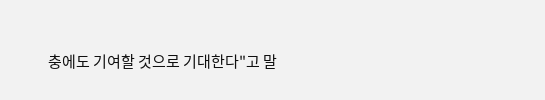충에도 기여할 것으로 기대한다"고 말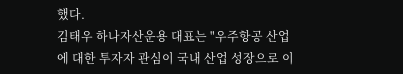했다.
김태우 하나자산운용 대표는 "우주항공 산업에 대한 투자자 관심이 국내 산업 성장으로 이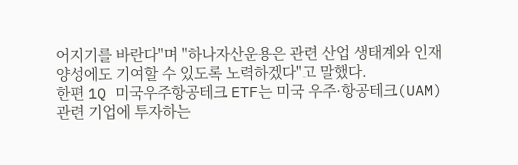어지기를 바란다"며 "하나자산운용은 관련 산업 생태계와 인재 양성에도 기여할 수 있도록 노력하겠다"고 말했다.
한편 1Q 미국우주항공테크 ETF는 미국 우주·항공테크(UAM) 관련 기업에 투자하는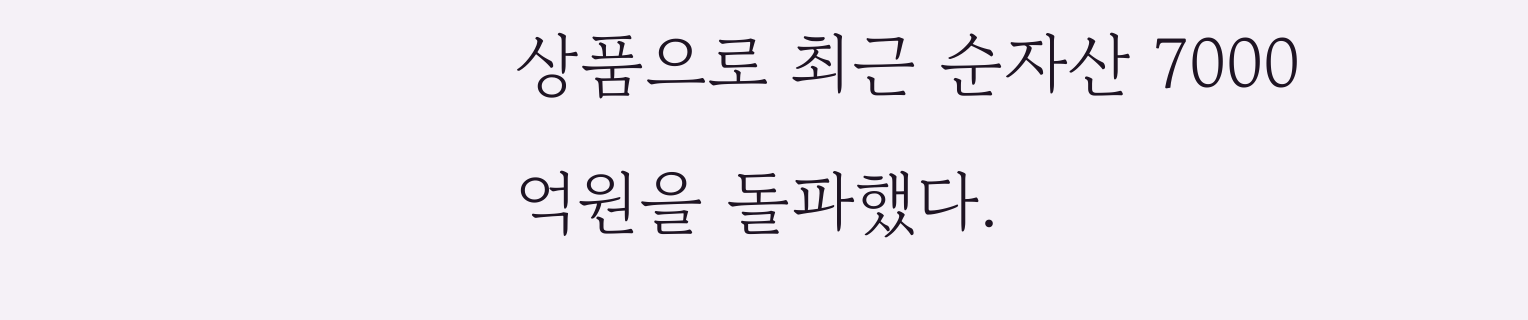상품으로 최근 순자산 7000억원을 돌파했다.